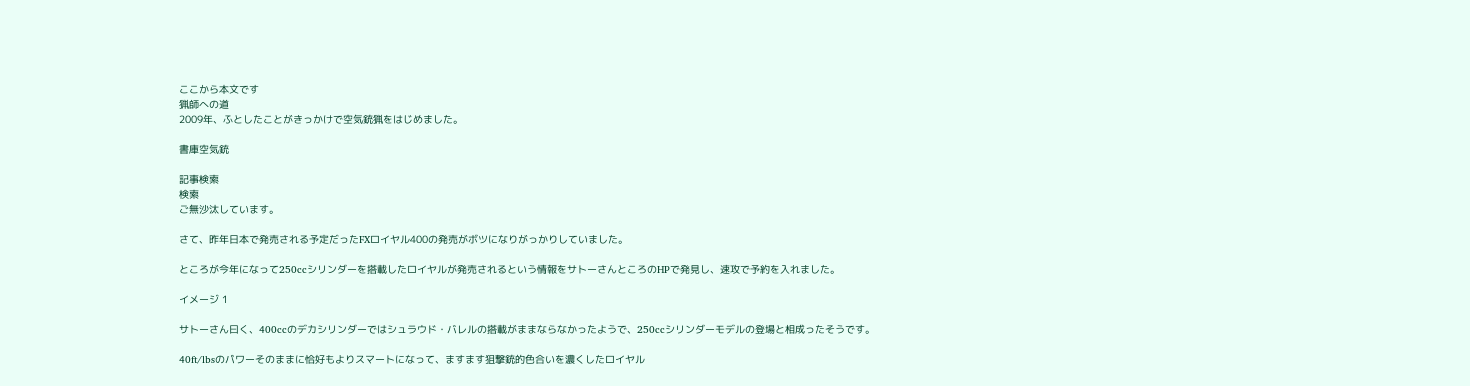ここから本文です
猟師への道
2009年、ふとしたことがきっかけで空気銃猟をはじめました。

書庫空気銃

記事検索
検索
ご無沙汰しています。

さて、昨年日本で発売される予定だったFXロイヤル400の発売がボツになりがっかりしていました。

ところが今年になって250ccシリンダーを搭載したロイヤルが発売されるという情報をサトーさんところのHPで発見し、速攻で予約を入れました。

イメージ 1

サトーさん曰く、400ccのデカシリンダーではシュラウド・バレルの搭載がままならなかったようで、250ccシリンダーモデルの登場と相成ったそうです。

40ft/lbsのパワーそのままに恰好もよりスマートになって、ますます狙撃銃的色合いを濃くしたロイヤル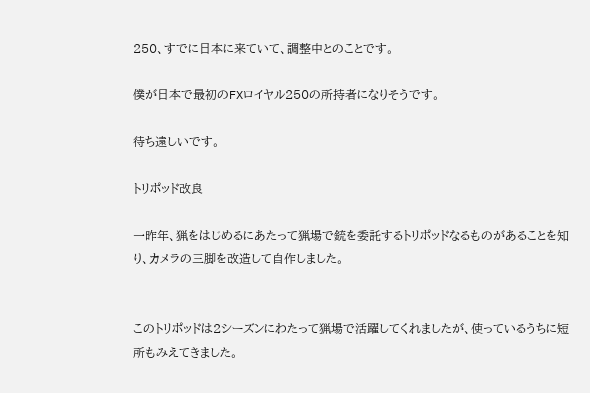250、すでに日本に来ていて、調整中とのことです。

僕が日本で最初のFXロイヤル250の所持者になりそうです。

待ち遠しいです。

トリポッド改良

一昨年、猟をはじめるにあたって猟場で銃を委託するトリポッドなるものがあることを知り、カメラの三脚を改造して自作しました。


このトリポッドは2シーズンにわたって猟場で活躍してくれましたが、使っているうちに短所もみえてきました。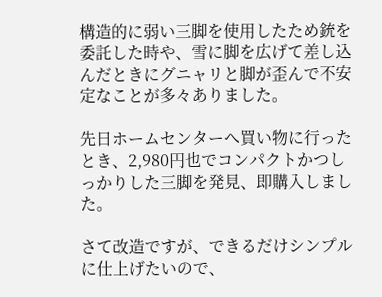構造的に弱い三脚を使用したため銃を委託した時や、雪に脚を広げて差し込んだときにグニャリと脚が歪んで不安定なことが多々ありました。

先日ホームセンターへ買い物に行ったとき、2,980円也でコンパクトかつしっかりした三脚を発見、即購入しました。

さて改造ですが、できるだけシンプルに仕上げたいので、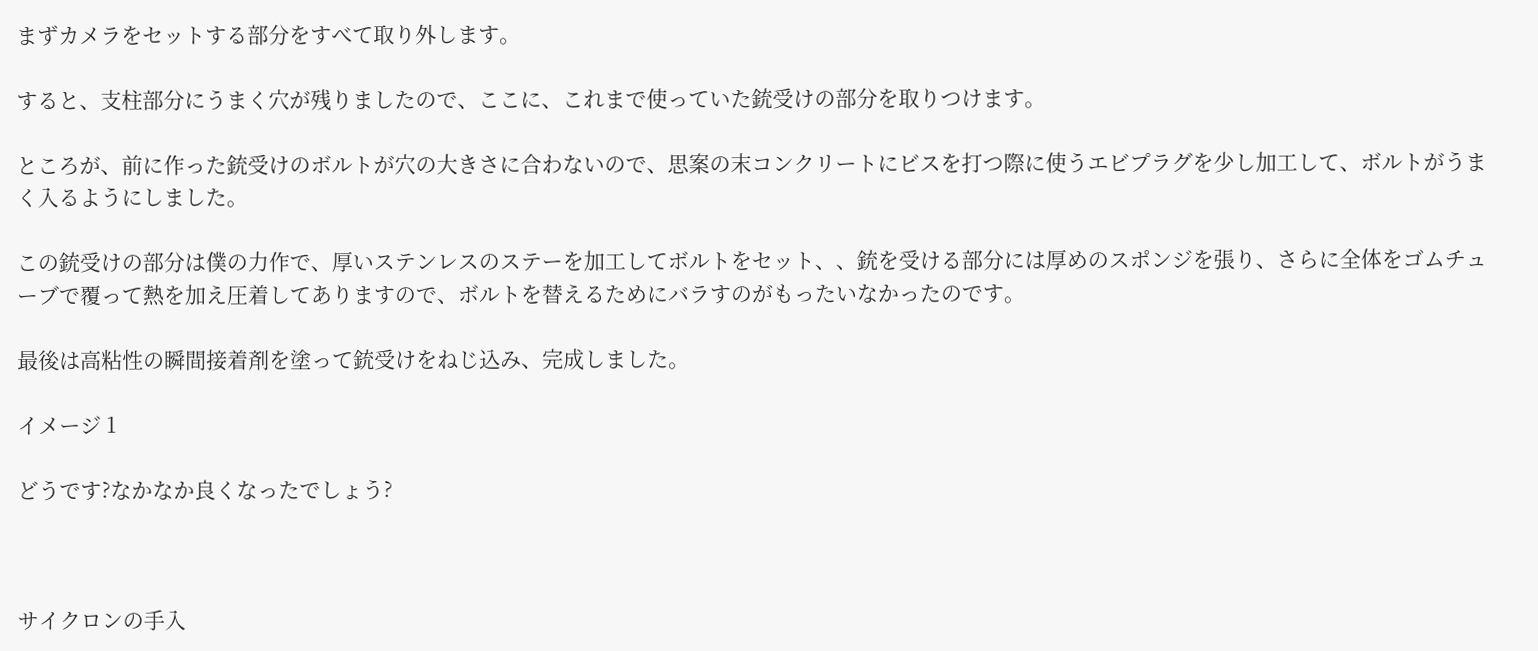まずカメラをセットする部分をすべて取り外します。

すると、支柱部分にうまく穴が残りましたので、ここに、これまで使っていた銃受けの部分を取りつけます。

ところが、前に作った銃受けのボルトが穴の大きさに合わないので、思案の末コンクリートにビスを打つ際に使うエビプラグを少し加工して、ボルトがうまく入るようにしました。

この銃受けの部分は僕の力作で、厚いステンレスのステーを加工してボルトをセット、、銃を受ける部分には厚めのスポンジを張り、さらに全体をゴムチューブで覆って熱を加え圧着してありますので、ボルトを替えるためにバラすのがもったいなかったのです。

最後は高粘性の瞬間接着剤を塗って銃受けをねじ込み、完成しました。

イメージ 1

どうです?なかなか良くなったでしょう?



サイクロンの手入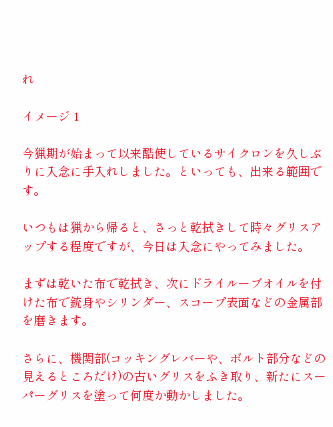れ

イメージ 1

今猟期が始まって以来酷使しているサイクロンを久しぶりに入念に手入れしました。といっても、出来る範囲です。

いつもは猟から帰ると、さっと乾拭きして時々グリスアップする程度ですが、今日は入念にやってみました。

まずは乾いた布で乾拭き、次にドライルーブオイルを付けた布で銃身やシリンダー、スコープ表面などの金属部を磨きます。

さらに、機関部(コッキングレバーや、ボルト部分などの見えるところだけ)の古いグリスをふき取り、新たにスーパーグリスを塗って何度か動かしました。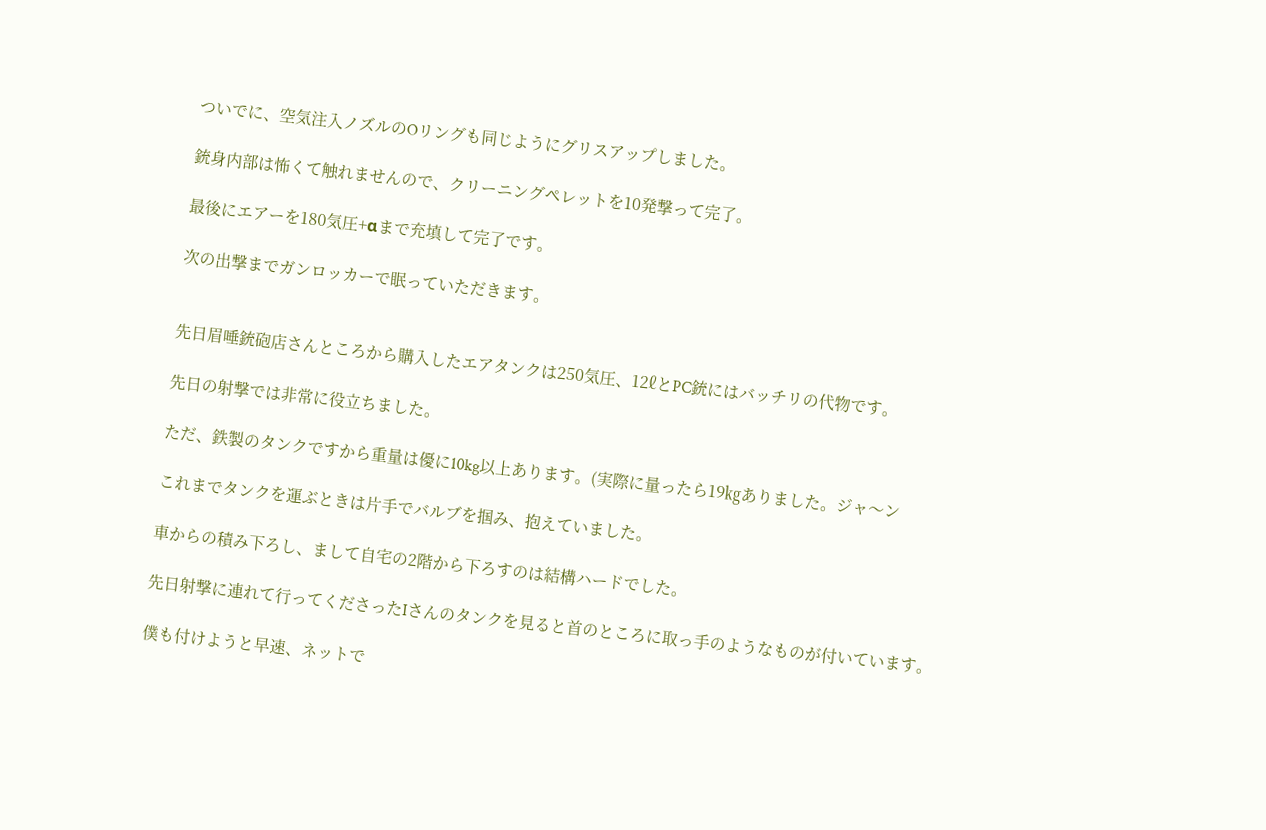ついでに、空気注入ノズルのOリングも同じようにグリスアップしました。

銃身内部は怖くて触れませんので、クリーニングペレットを10発撃って完了。

最後にエアーを180気圧+αまで充填して完了です。

次の出撃までガンロッカーで眠っていただきます。


先日眉唾銃砲店さんところから購入したエアタンクは250気圧、12ℓとPC銃にはバッチリの代物です。

先日の射撃では非常に役立ちました。

ただ、鉄製のタンクですから重量は優に10kg以上あります。(実際に量ったら19㎏ありました。ジャ〜ン

これまでタンクを運ぶときは片手でバルブを掴み、抱えていました。

車からの積み下ろし、まして自宅の2階から下ろすのは結構ハードでした。

先日射撃に連れて行ってくださったIさんのタンクを見ると首のところに取っ手のようなものが付いています。

僕も付けようと早速、ネットで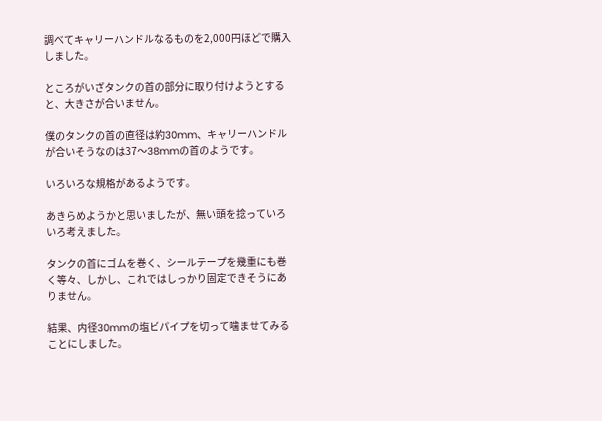調べてキャリーハンドルなるものを2,000円ほどで購入しました。

ところがいざタンクの首の部分に取り付けようとすると、大きさが合いません。

僕のタンクの首の直径は約30mm、キャリーハンドルが合いそうなのは37〜38mmの首のようです。

いろいろな規格があるようです。

あきらめようかと思いましたが、無い頭を捻っていろいろ考えました。

タンクの首にゴムを巻く、シールテープを幾重にも巻く等々、しかし、これではしっかり固定できそうにありません。

結果、内径30mmの塩ビパイプを切って噛ませてみることにしました。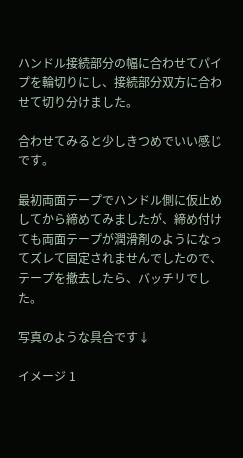ハンドル接続部分の幅に合わせてパイプを輪切りにし、接続部分双方に合わせて切り分けました。

合わせてみると少しきつめでいい感じです。

最初両面テープでハンドル側に仮止めしてから締めてみましたが、締め付けても両面テープが潤滑剤のようになってズレて固定されませんでしたので、テープを撤去したら、バッチリでした。

写真のような具合です↓

イメージ 1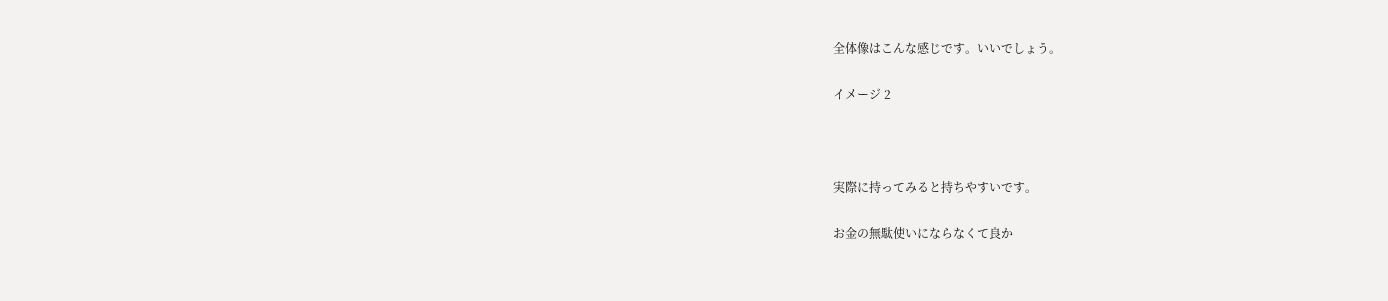全体像はこんな感じです。いいでしょう。

イメージ 2



実際に持ってみると持ちやすいです。

お金の無駄使いにならなくて良か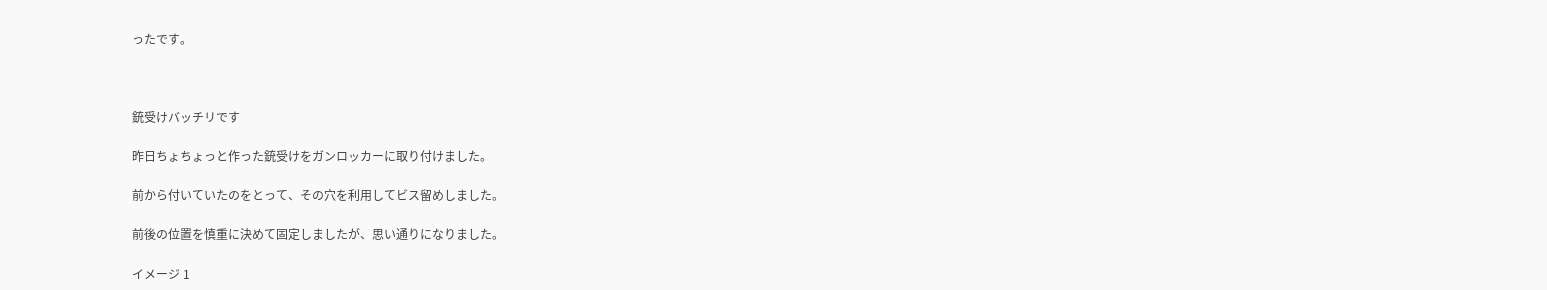ったです。



銃受けバッチリです

昨日ちょちょっと作った銃受けをガンロッカーに取り付けました。

前から付いていたのをとって、その穴を利用してビス留めしました。

前後の位置を慎重に決めて固定しましたが、思い通りになりました。

イメージ 1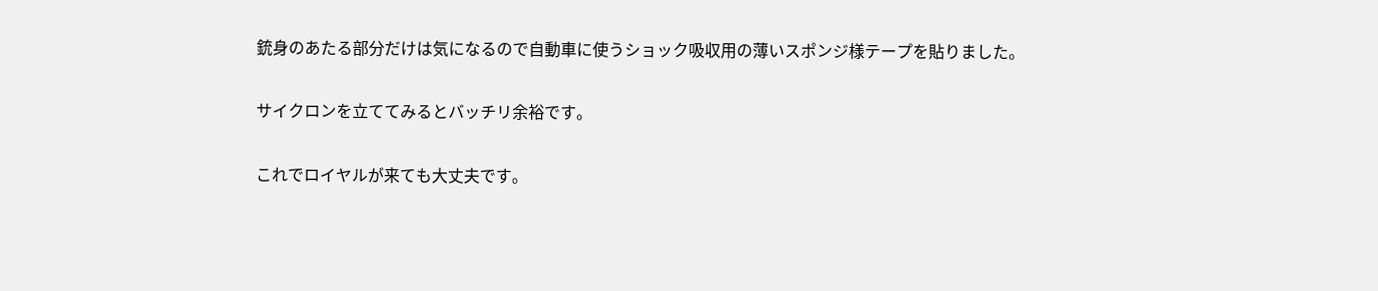銃身のあたる部分だけは気になるので自動車に使うショック吸収用の薄いスポンジ様テープを貼りました。

サイクロンを立ててみるとバッチリ余裕です。

これでロイヤルが来ても大丈夫です。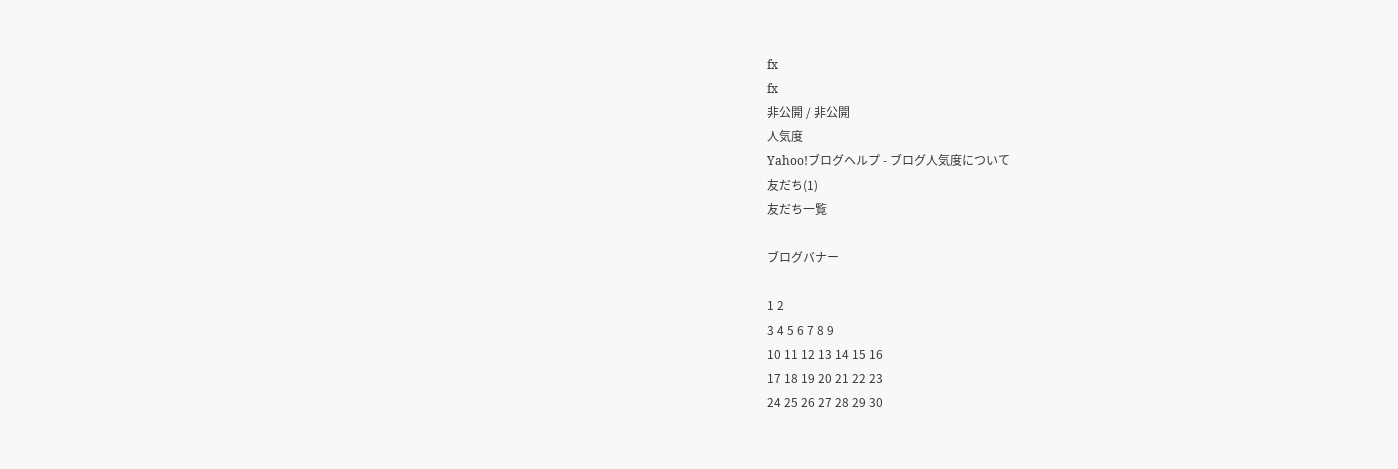fx
fx
非公開 / 非公開
人気度
Yahoo!ブログヘルプ - ブログ人気度について
友だち(1)
友だち一覧

ブログバナー

1 2
3 4 5 6 7 8 9
10 11 12 13 14 15 16
17 18 19 20 21 22 23
24 25 26 27 28 29 30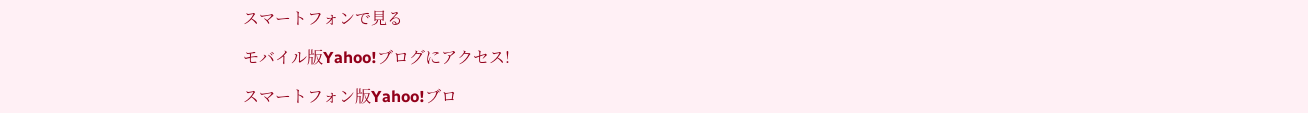スマートフォンで見る

モバイル版Yahoo!ブログにアクセス!

スマートフォン版Yahoo!ブロ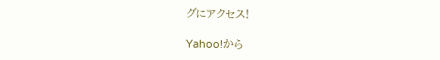グにアクセス!

Yahoo!から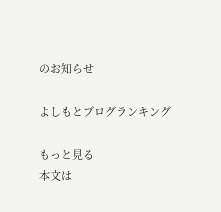のお知らせ

よしもとブログランキング

もっと見る
本文は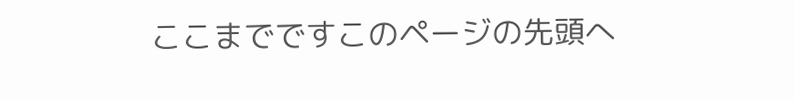ここまでですこのページの先頭へ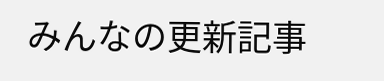みんなの更新記事